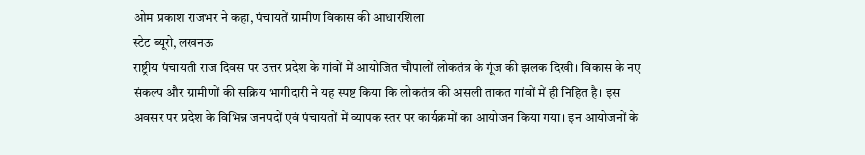ओम प्रकाश राजभर ने कहा, पंचायतें ग्रामीण विकास की आधारशिला
स्टेट ब्यूरो, लखनऊ
राष्ट्रीय पंचायती राज दिवस पर उत्तर प्रदेश के गांवों में आयोजित चौपालों लोकतंत्र के गूंज की झलक दिखी। विकास के नए संकल्प और ग्रामीणों की सक्रिय भागीदारी ने यह स्पष्ट किया कि लोकतंत्र की असली ताकत गांवों में ही निहित है। इस अवसर पर प्रदेश के विभिन्न जनपदों एवं पंचायतों में व्यापक स्तर पर कार्यक्रमों का आयोजन किया गया। इन आयोजनों के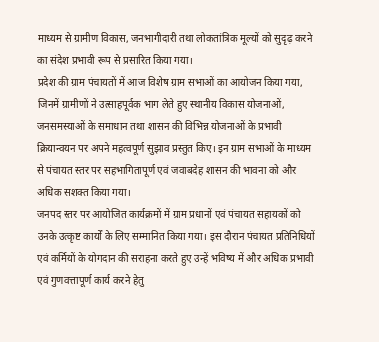माध्यम से ग्रामीण विकास, जनभागीदारी तथा लोकतांत्रिक मूल्यों को सुदृढ़ करने का संदेश प्रभावी रूप से प्रसारित किया गया।
प्रदेश की ग्राम पंचायतों में आज विशेष ग्राम सभाओं का आयोजन किया गया, जिनमें ग्रामीणों ने उत्साहपूर्वक भाग लेते हुए स्थानीय विकास योजनाओं, जनसमस्याओं के समाधान तथा शासन की विभिन्न योजनाओं के प्रभावी क्रियान्वयन पर अपने महत्वपूर्ण सुझाव प्रस्तुत किए। इन ग्राम सभाओं के माध्यम से पंचायत स्तर पर सहभागितापूर्ण एवं जवाबदेह शासन की भावना को और अधिक सशक्त किया गया।
जनपद स्तर पर आयोजित कार्यक्रमों में ग्राम प्रधानों एवं पंचायत सहायकों को उनके उत्कृष्ट कार्यों के लिए सम्मानित किया गया। इस दौरान पंचायत प्रतिनिधियों एवं कर्मियों के योगदान की सराहना करते हुए उन्हें भविष्य में और अधिक प्रभावी एवं गुणवत्तापूर्ण कार्य करने हेतु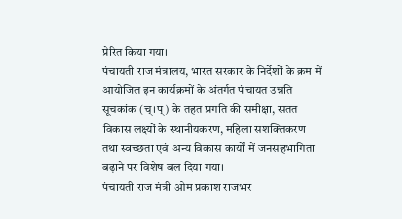प्रेरित किया गया।
पंचायती राज मंत्रालय, भारत सरकार के निर्देशों के क्रम में आयोजित इन कार्यक्रमों के अंतर्गत पंचायत उन्नति सूचकांक (च्।प्) के तहत प्रगति की समीक्षा, सतत विकास लक्ष्यों के स्थानीयकरण, महिला सशक्तिकरण तथा स्वच्छता एवं अन्य विकास कार्यों में जनसहभागिता बढ़ाने पर विशेष बल दिया गया।
पंचायती राज मंत्री ओम प्रकाश राजभर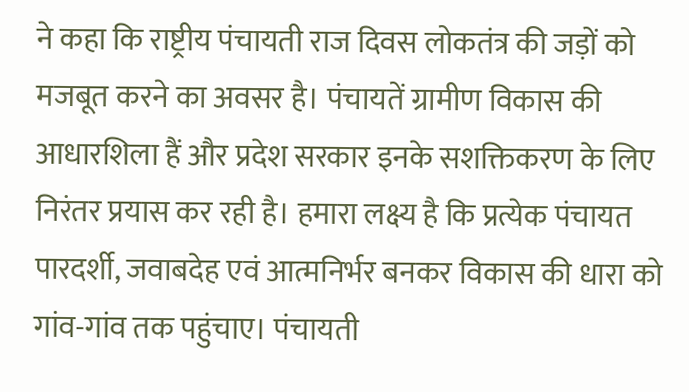ने कहा कि राष्ट्रीय पंचायती राज दिवस लोकतंत्र की जड़ों को मजबूत करने का अवसर है। पंचायतें ग्रामीण विकास की आधारशिला हैं और प्रदेश सरकार इनके सशक्तिकरण के लिए निरंतर प्रयास कर रही है। हमारा लक्ष्य है कि प्रत्येक पंचायत पारदर्शी, जवाबदेह एवं आत्मनिर्भर बनकर विकास की धारा को गांव-गांव तक पहुंचाए। पंचायती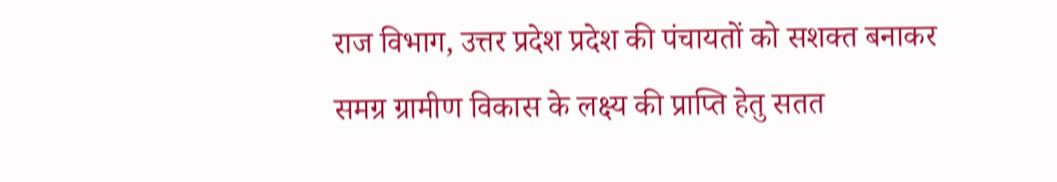राज विभाग, उत्तर प्रदेश प्रदेश की पंचायतों को सशक्त बनाकर समग्र ग्रामीण विकास के लक्ष्य की प्राप्ति हेतु सतत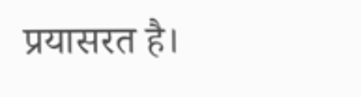प्रयासरत है।